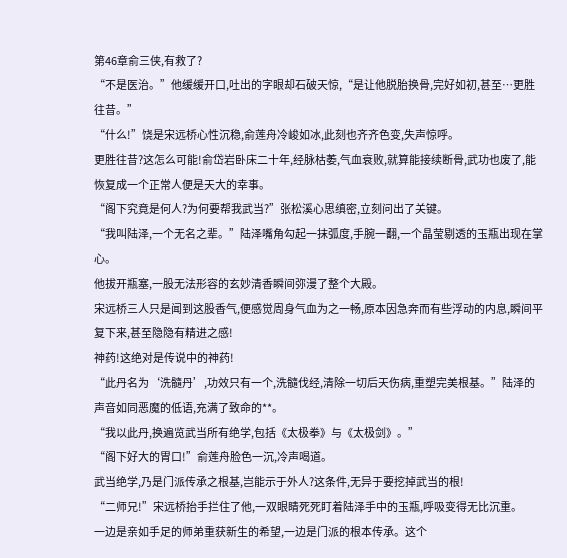第46章俞三侠,有救了?
“不是医治。”他缓缓开口,吐出的字眼却石破天惊,“是让他脱胎换骨,完好如初,甚至…更胜往昔。”
“什么!”饶是宋远桥心性沉稳,俞莲舟冷峻如冰,此刻也齐齐色变,失声惊呼。
更胜往昔?这怎么可能!俞岱岩卧床二十年,经脉枯萎,气血衰败,就算能接续断骨,武功也废了,能恢复成一个正常人便是天大的幸事。
“阁下究竟是何人?为何要帮我武当?”张松溪心思缜密,立刻问出了关键。
“我叫陆泽,一个无名之辈。”陆泽嘴角勾起一抹弧度,手腕一翻,一个晶莹剔透的玉瓶出现在掌心。
他拔开瓶塞,一股无法形容的玄妙清香瞬间弥漫了整个大殿。
宋远桥三人只是闻到这股香气,便感觉周身气血为之一畅,原本因急奔而有些浮动的内息,瞬间平复下来,甚至隐隐有精进之感!
神药!这绝对是传说中的神药!
“此丹名为‘洗髓丹’,功效只有一个,洗髓伐经,清除一切后天伤病,重塑完美根基。”陆泽的声音如同恶魔的低语,充满了致命的**。
“我以此丹,换遍览武当所有绝学,包括《太极拳》与《太极剑》。”
“阁下好大的胃口!”俞莲舟脸色一沉,冷声喝道。
武当绝学,乃是门派传承之根基,岂能示于外人?这条件,无异于要挖掉武当的根!
“二师兄!”宋远桥抬手拦住了他,一双眼睛死死盯着陆泽手中的玉瓶,呼吸变得无比沉重。
一边是亲如手足的师弟重获新生的希望,一边是门派的根本传承。这个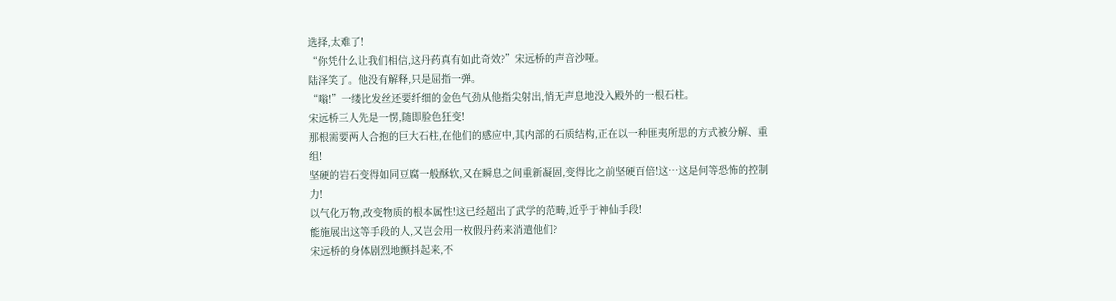选择,太难了!
“你凭什么让我们相信,这丹药真有如此奇效?”宋远桥的声音沙哑。
陆泽笑了。他没有解释,只是屈指一弹。
“嗡!”一缕比发丝还要纤细的金色气劲从他指尖射出,悄无声息地没入殿外的一根石柱。
宋远桥三人先是一愣,随即脸色狂变!
那根需要两人合抱的巨大石柱,在他们的感应中,其内部的石质结构,正在以一种匪夷所思的方式被分解、重组!
坚硬的岩石变得如同豆腐一般酥软,又在瞬息之间重新凝固,变得比之前坚硬百倍!这…这是何等恐怖的控制力!
以气化万物,改变物质的根本属性!这已经超出了武学的范畴,近乎于神仙手段!
能施展出这等手段的人,又岂会用一枚假丹药来消遣他们?
宋远桥的身体剧烈地颤抖起来,不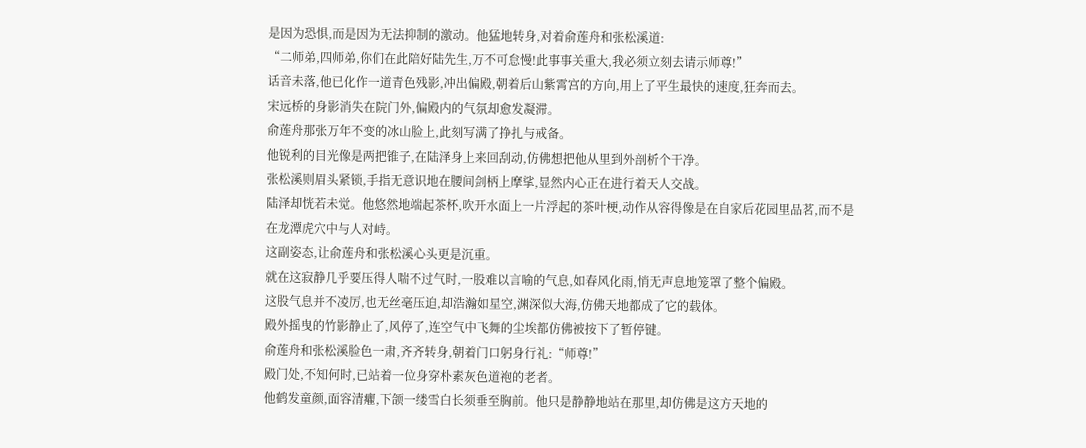是因为恐惧,而是因为无法抑制的激动。他猛地转身,对着俞莲舟和张松溪道:
“二师弟,四师弟,你们在此陪好陆先生,万不可怠慢!此事事关重大,我必须立刻去请示师尊!”
话音未落,他已化作一道青色残影,冲出偏殿,朝着后山紫霄宫的方向,用上了平生最快的速度,狂奔而去。
宋远桥的身影消失在院门外,偏殿内的气氛却愈发凝滞。
俞莲舟那张万年不变的冰山脸上,此刻写满了挣扎与戒备。
他锐利的目光像是两把锥子,在陆泽身上来回刮动,仿佛想把他从里到外剖析个干净。
张松溪则眉头紧锁,手指无意识地在腰间剑柄上摩挲,显然内心正在进行着天人交战。
陆泽却恍若未觉。他悠然地端起茶杯,吹开水面上一片浮起的茶叶梗,动作从容得像是在自家后花园里品茗,而不是在龙潭虎穴中与人对峙。
这副姿态,让俞莲舟和张松溪心头更是沉重。
就在这寂静几乎要压得人喘不过气时,一股难以言喻的气息,如春风化雨,悄无声息地笼罩了整个偏殿。
这股气息并不凌厉,也无丝毫压迫,却浩瀚如星空,渊深似大海,仿佛天地都成了它的载体。
殿外摇曳的竹影静止了,风停了,连空气中飞舞的尘埃都仿佛被按下了暂停键。
俞莲舟和张松溪脸色一肃,齐齐转身,朝着门口躬身行礼:“师尊!”
殿门处,不知何时,已站着一位身穿朴素灰色道袍的老者。
他鹤发童颜,面容清癯,下颌一缕雪白长须垂至胸前。他只是静静地站在那里,却仿佛是这方天地的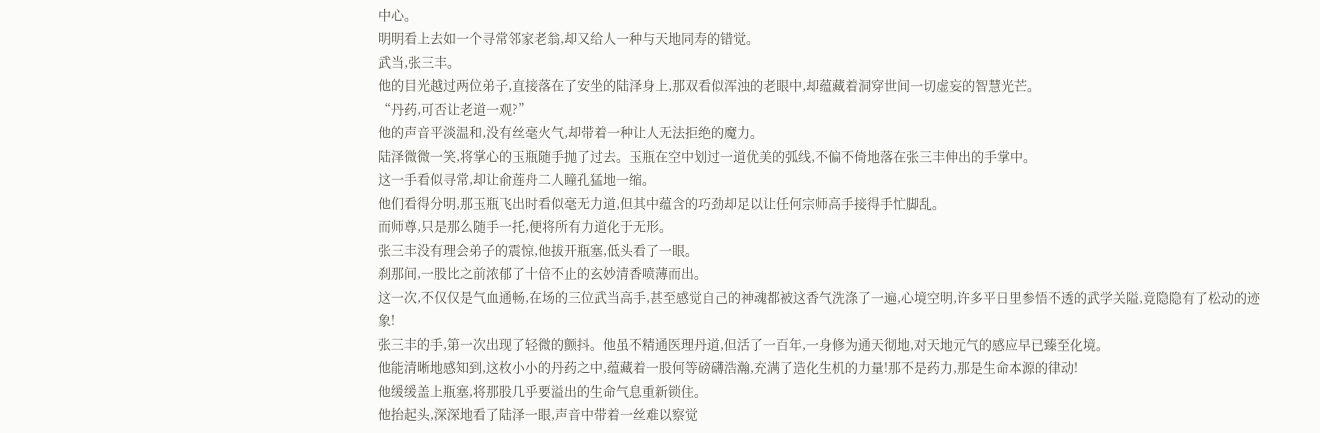中心。
明明看上去如一个寻常邻家老翁,却又给人一种与天地同寿的错觉。
武当,张三丰。
他的目光越过两位弟子,直接落在了安坐的陆泽身上,那双看似浑浊的老眼中,却蕴藏着洞穿世间一切虚妄的智慧光芒。
“丹药,可否让老道一观?”
他的声音平淡温和,没有丝毫火气,却带着一种让人无法拒绝的魔力。
陆泽微微一笑,将掌心的玉瓶随手抛了过去。玉瓶在空中划过一道优美的弧线,不偏不倚地落在张三丰伸出的手掌中。
这一手看似寻常,却让俞莲舟二人瞳孔猛地一缩。
他们看得分明,那玉瓶飞出时看似毫无力道,但其中蕴含的巧劲却足以让任何宗师高手接得手忙脚乱。
而师尊,只是那么随手一托,便将所有力道化于无形。
张三丰没有理会弟子的震惊,他拔开瓶塞,低头看了一眼。
刹那间,一股比之前浓郁了十倍不止的玄妙清香喷薄而出。
这一次,不仅仅是气血通畅,在场的三位武当高手,甚至感觉自己的神魂都被这香气洗涤了一遍,心境空明,许多平日里参悟不透的武学关隘,竟隐隐有了松动的迹象!
张三丰的手,第一次出现了轻微的颤抖。他虽不精通医理丹道,但活了一百年,一身修为通天彻地,对天地元气的感应早已臻至化境。
他能清晰地感知到,这枚小小的丹药之中,蕴藏着一股何等磅礴浩瀚,充满了造化生机的力量!那不是药力,那是生命本源的律动!
他缓缓盖上瓶塞,将那股几乎要溢出的生命气息重新锁住。
他抬起头,深深地看了陆泽一眼,声音中带着一丝难以察觉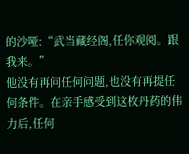的沙哑:“武当藏经阁,任你观阅。跟我来。”
他没有再问任何问题,也没有再提任何条件。在亲手感受到这枚丹药的伟力后,任何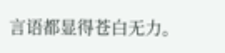言语都显得苍白无力。